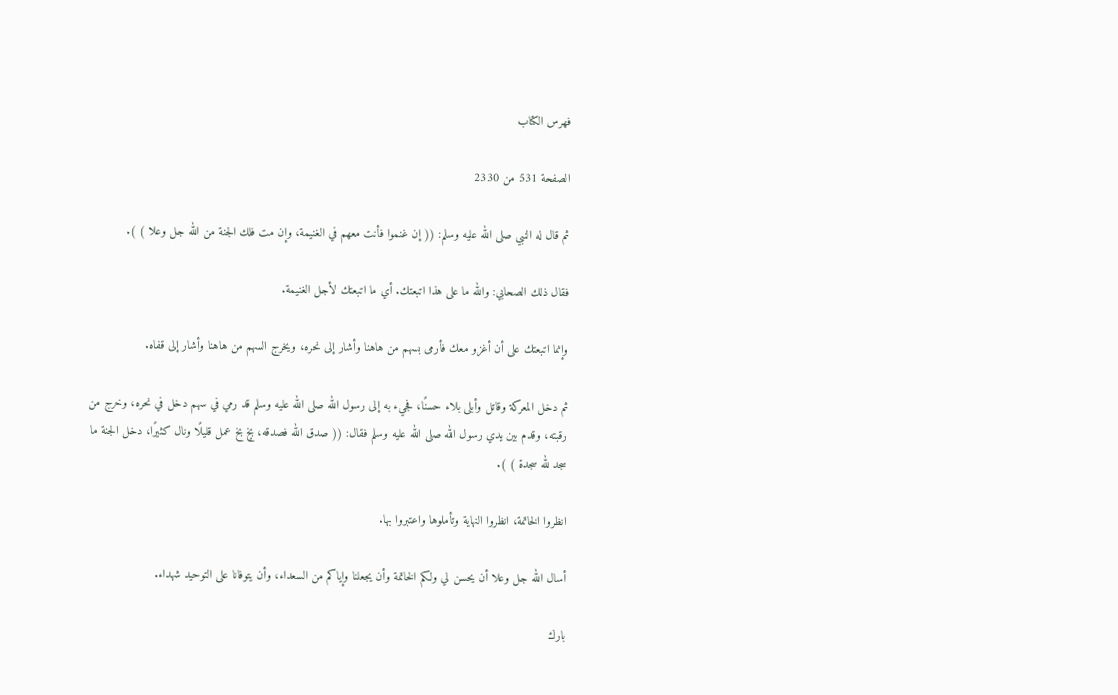فهرس الكتاب

الصفحة 531 من 2330

ثم قال له النبي صلى الله عليه وسلم: (( إن غنموا فأنت معهم في الغنيمة، وإن مت فلك الجنة من الله جل وعلا ) ).

فقال ذلك الصحابي: والله ما على هذا اتبعتك. أي ما اتبعتك لأجل الغنيمة.

وإنما اتبعتك على أن أغزو معك فأرمى بسهم من هاهنا وأشار إلى نحره، ويخرج السهم من هاهنا وأشار إلى قفاه.

ثم دخل المعركة وقاتل وأبلى بلاء حسنًا، فجيء به إلى رسول الله صلى الله عليه وسلم قد رمي في سهم دخل في نحره، وخرج من رقبته، وقدم بين يدي رسول الله صلى الله عليه وسلم فقال: (( صدق الله فصدقه، بخٍ بخ عمل قليلًا ونال كثيرًا، دخل الجنة ما سجد لله سجدة ) ).

انظروا الخاتمة، انظروا النهاية وتأملوها واعتبروا بها.

أسال الله جل وعلا أن يحسن لي ولكم الخاتمة وأن يجعلنا وإياكم من السعداء، وأن يتوفانا على التوحيد شهداء.

بارك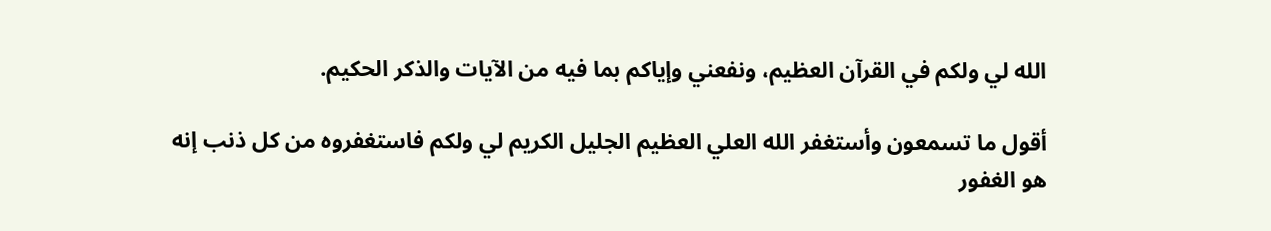الله لي ولكم في القرآن العظيم، ونفعني وإياكم بما فيه من الآيات والذكر الحكيم.

أقول ما تسمعون وأستغفر الله العلي العظيم الجليل الكريم لي ولكم فاستغفروه من كل ذنب إنه هو الغفور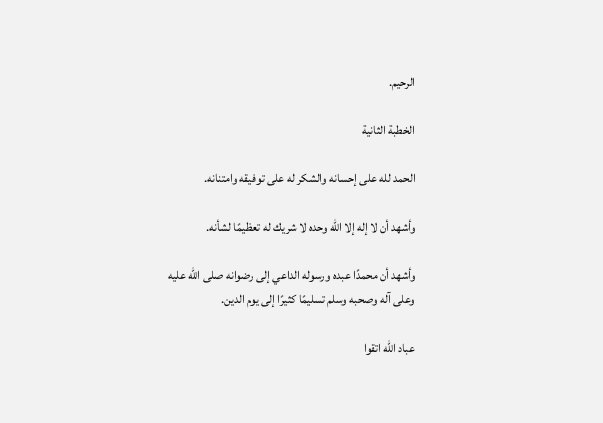الرحيم.

الخطبة الثانية

الحمد لله على إحسانه والشكر له على توفيقه وامتنانه.

وأشهد أن لا إله إلا الله وحده لا شريك له تعظيمًا لشأنه.

وأشهد أن محمدًا عبده ورسوله الداعي إلى رضوانه صلى الله عليه وعلى آله وصحبه وسلم تسليمًا كثيرًا إلى يوم الدين.

عباد الله اتقوا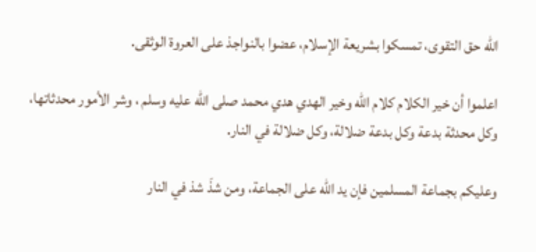الله حق التقوى، تمسكوا بشريعة الإسلام، عضوا بالنواجذ على العروة الوثقى.

اعلموا أن خير الكلام كلام الله وخير الهدي هدي محمد صلى الله عليه وسلم ، وشر الأمور محدثاتها، وكل محدثة بدعة وكل بدعة ضلالة، وكل ضلالة في النار.

وعليكم بجماعة المسلمين فإن يد الله على الجماعة، ومن شذَ شذ في النار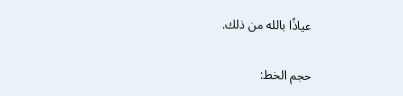عياذًا بالله من ذلك.

حجم الخط: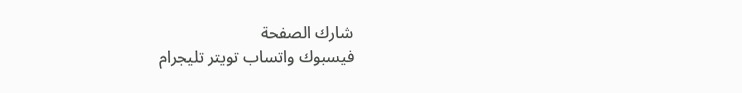شارك الصفحة
فيسبوك واتساب تويتر تليجرام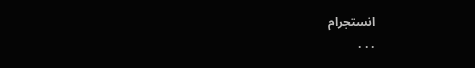انستجرام
. . .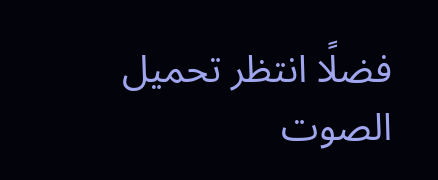فضلًا انتظر تحميل الصوت